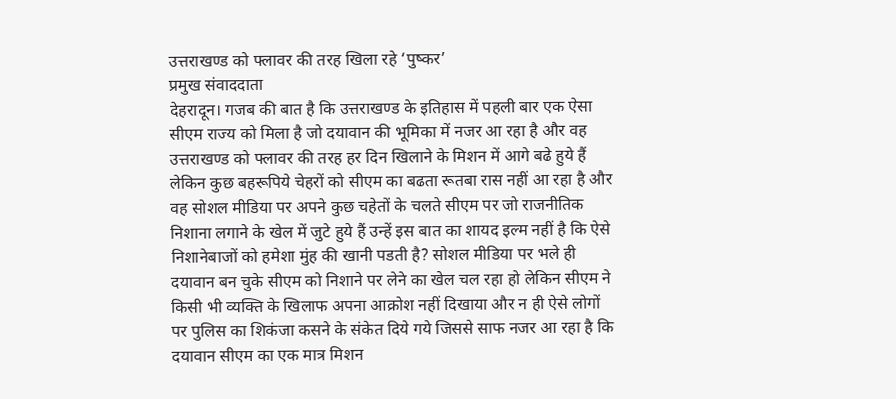उत्तराखण्ड को फ्लावर की तरह खिला रहे ‘पुष्कर’
प्रमुख संवाददाता
देहरादून। गजब की बात है कि उत्तराखण्ड के इतिहास में पहली बार एक ऐसा सीएम राज्य को मिला है जो दयावान की भूमिका में नजर आ रहा है और वह उत्तराखण्ड को फ्लावर की तरह हर दिन खिलाने के मिशन में आगे बढे हुये हैं लेकिन कुछ बहरूपिये चेहरों को सीएम का बढता रूतबा रास नहीं आ रहा है और वह सोशल मीडिया पर अपने कुछ चहेतों के चलते सीएम पर जो राजनीतिक निशाना लगाने के खेल में जुटे हुये हैं उन्हें इस बात का शायद इल्म नहीं है कि ऐसे निशानेबाजों को हमेशा मुंह की खानी पडती है? सोशल मीडिया पर भले ही दयावान बन चुके सीएम को निशाने पर लेने का खेल चल रहा हो लेकिन सीएम ने किसी भी व्यक्ति के खिलाफ अपना आक्रोश नहीं दिखाया और न ही ऐसे लोगों पर पुलिस का शिकंजा कसने के संकेत दिये गये जिससे साफ नजर आ रहा है कि दयावान सीएम का एक मात्र मिशन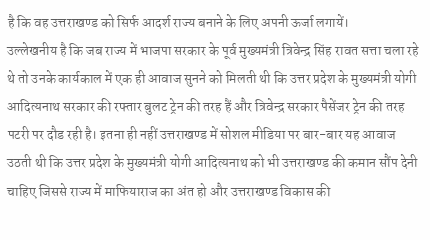है कि वह उत्तराखण्ड को सिर्फ आदर्श राज्य बनाने के लिए अपनी ऊर्जा लगायें।
उल्लेखनीय है कि जब राज्य में भाजपा सरकार के पूर्व मुख्यमंत्री त्रिवेन्द्र सिंह रावत सत्ता चला रहे थे तो उनके कार्यकाल में एक ही आवाज सुनने को मिलती थी कि उत्तर प्रदेश के मुख्यमंत्री योगी आदित्यनाथ सरकार की रफ्तार बुलट ट्रेन की तरह हैं और त्रिवेन्द्र सरकार पैसेंजर ट्रेन की तरह पटरी पर दौड रही है। इतना ही नहीं उत्तराखण्ड में सोशल मीडिया पर बार-बार यह आवाज उठती थी कि उत्तर प्रदेश के मुख्यमंत्री योगी आदित्यनाथ को भी उत्तराखण्ड की कमान सौंप देनी चाहिए जिससे राज्य में माफियाराज का अंत हो और उत्तराखण्ड विकास की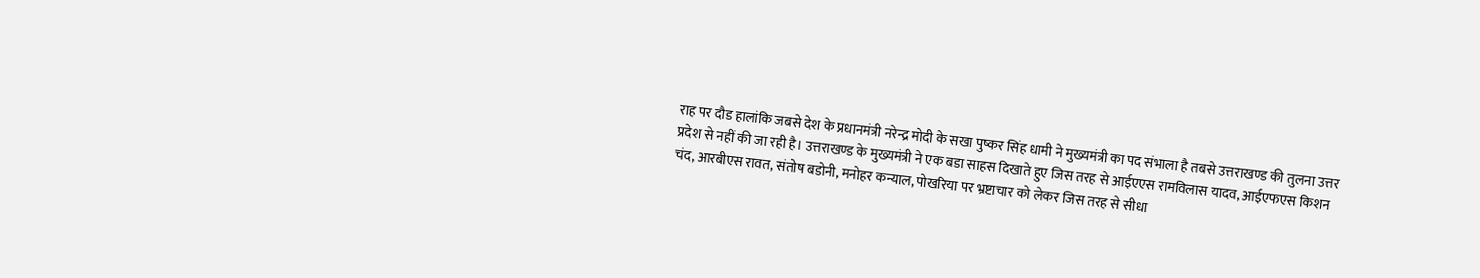राह पर दौड हालांकि जबसे देश के प्रधानमंत्री नरेन्द्र मोदी के सखा पुष्कर सिंह धामी ने मुख्यमंत्री का पद संभाला है तबसे उत्तराखण्ड की तुलना उत्तर प्रदेश से नहीं की जा रही है। उत्तराखण्ड के मुख्यमंत्री ने एक बडा साहस दिखाते हुए जिस तरह से आईएएस रामविलास यादव, आईएफएस किशन चंद, आरबीएस रावत, संतोष बडोनी, मनोहर कन्याल, पोखरिया पर भ्रष्टाचार को लेकर जिस तरह से सीधा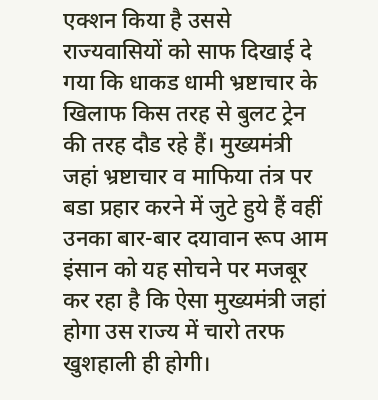एक्शन किया है उससे राज्यवासियों को साफ दिखाई दे गया कि धाकड धामी भ्रष्टाचार के खिलाफ किस तरह से बुलट ट्रेन की तरह दौड रहे हैं। मुख्यमंत्री जहां भ्रष्टाचार व माफिया तंत्र पर बडा प्रहार करने में जुटे हुये हैं वहीं उनका बार-बार दयावान रूप आम इंसान को यह सोचने पर मजबूर कर रहा है कि ऐसा मुख्यमंत्री जहां होगा उस राज्य में चारो तरफ खुशहाली ही होगी।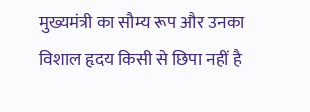मुख्यमंत्री का सौम्य रूप और उनका विशाल हृदय किसी से छिपा नहीं है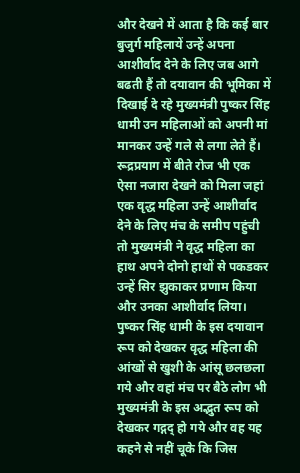और देखने में आता है कि कई बार बुजुर्ग महिलायें उन्हें अपना आशीर्वाद देने के लिए जब आगे बढती हैं तो दयावान की भूमिका में दिखाई दे रहे मुख्यमंत्री पुष्कर सिंह धामी उन महिलाओं को अपनी मां मानकर उन्हें गले से लगा लेते हैं। रूद्रप्रयाग में बीते रोज भी एक ऐसा नजारा देखने को मिला जहां एक वृद्ध महिला उन्हें आशीर्वाद देने के लिए मंच के समीप पहुंची तो मुख्यमंत्री ने वृद्ध महिला का हाथ अपने दोनो हाथों से पकडकर उन्हें सिर झुकाकर प्रणाम किया और उनका आशीर्वाद लिया। पुष्कर सिंह धामी के इस दयावान रूप को देखकर वृद्ध महिला की आंखों से खुशी के आंसू छलछला गये और वहां मंच पर बैठे लोग भी मुख्यमंत्री के इस अद्भुत रूप को देखकर गद्गद् हो गये और वह यह कहने से नहीं चूके कि जिस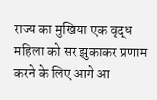राज्य का मुखिया एक वृद्ध महिला को सर झुकाकर प्रणाम करने के लिए आगे आ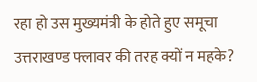रहा हो उस मुख्यमंत्री के होते हुए समूचा उत्तराखण्ड फ्लावर की तरह क्यों न महके?